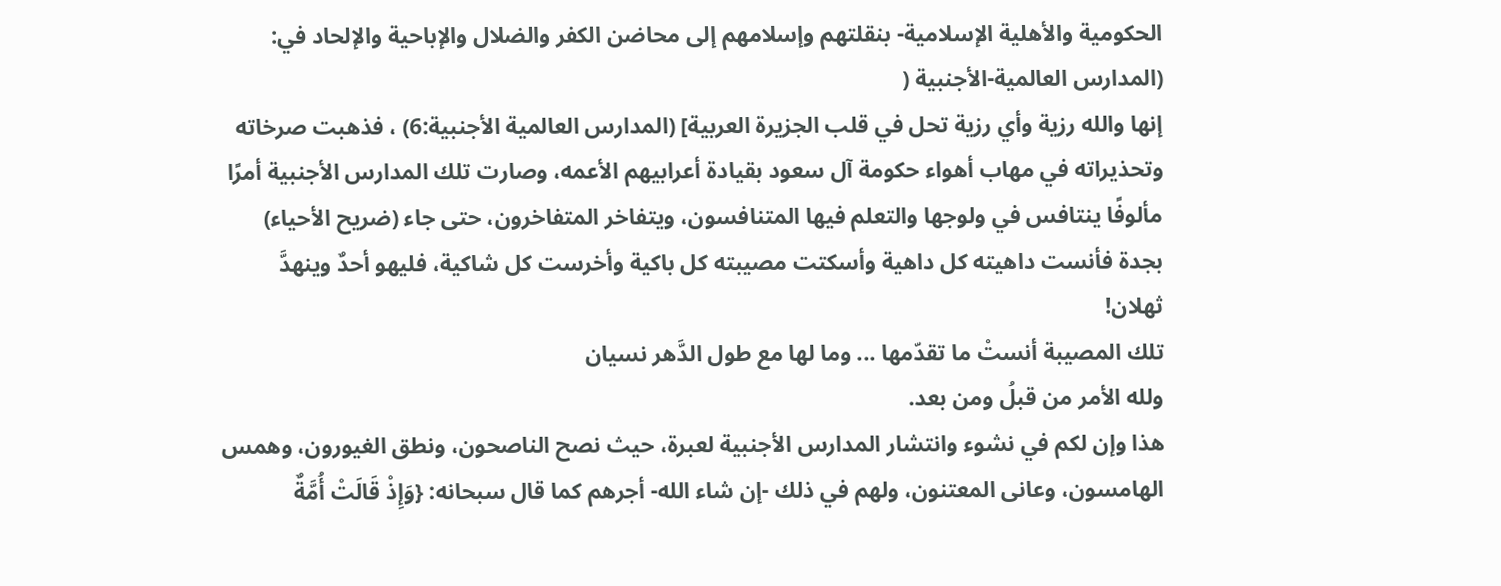الحكومية والأهلية الإسلامية- بنقلتهم وإسلامهم إلى محاضن الكفر والضلال والإباحية والإلحاد في: (المدارس العالمية-الأجنبية (
إنها والله رزية وأي رزية تحل في قلب الجزيرة العربية] (المدارس العالمية الأجنبية:6) ، فذهبت صرخاته وتحذيراته في مهاب أهواء حكومة آل سعود بقيادة أعرابيهم الأعمه، وصارت تلك المدارس الأجنبية أمرًا مألوفًا ينتافس في ولوجها والتعلم فيها المتنافسون، ويتفاخر المتفاخرون، حتى جاء (ضريح الأحياء) بجدة فأنست داهيته كل داهية وأسكتت مصيبته كل باكية وأخرست كل شاكية، فليهو أحدٌ وينهدَّ ثهلان!
تلك المصيبة أنستْ ما تقدّمها ... وما لها مع طول الدَّهر نسيان
ولله الأمر من قبلُ ومن بعد.
هذا وإن لكم في نشوء وانتشار المدارس الأجنبية لعبرة، حيث نصح الناصحون، ونطق الغيورون، وهمس الهامسون، وعانى المعتنون، ولهم في ذلك -إن شاء الله- أجرهم كما قال سبحانه: {وَإِذْ قَالَتْ أُمَّةٌ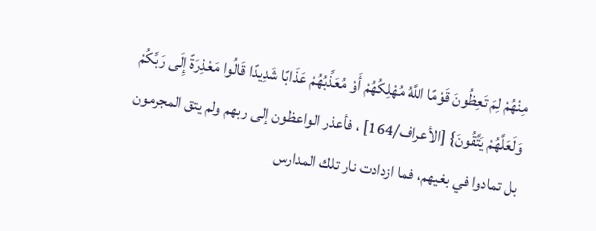مِنْهُمْ لِمَ تَعِظُونَ قَوْمًا اللَّهُ مُهْلِكُهُمْ أَوْ مُعَذِّبُهُمْ عَذَابًا شَدِيدًا قَالُوا مَعْذِرَةً إِلَى رَبِّكُمْ وَلَعَلَّهُمْ يَتَّقُونَ} [الأعراف/164] ، فأعذر الواعظون إلى ربهم ولم يتق المجرمون بل تمادوا في بغيهم، فما ازدادت نار تلك المدارس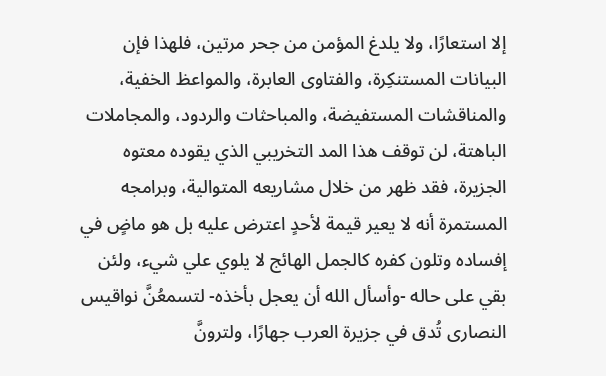إلا استعارًا، ولا يلدغ المؤمن من جحر مرتين، فلهذا فإن البيانات المستنكِرة، والفتاوى العابرة، والمواعظ الخفية، والمناقشات المستفيضة، والمباحثات والردود، والمجاملات الباهتة، لن توقف هذا المد التخريبي الذي يقوده معتوه الجزيرة، فقد ظهر من خلال مشاريعه المتوالية، وبرامجه المستمرة أنه لا يعير قيمة لأحدٍ اعترض عليه بل هو ماضٍ في إفساده وتلون كفره كالجمل الهائج لا يلوي علي شيء، ولئن بقي على حاله -وأسأل الله أن يعجل بأخذه- لتسمعُنَّ نواقيس النصارى تُدق في جزيرة العرب جهارًا، ولترونَّ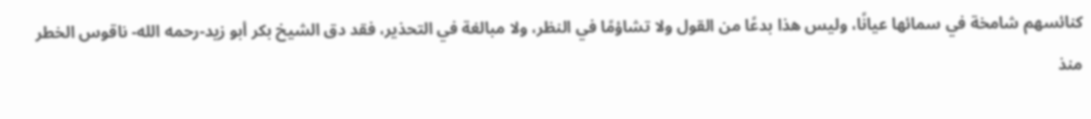كنائسهم شامخة في سمائها عيانًا، وليس هذا بدعًا من القول ولا تشاؤمًا في النظر، ولا مبالغة في التحذير، فقد دق الشيخ بكر أبو زيد-رحمه الله- ناقوس الخطر منذ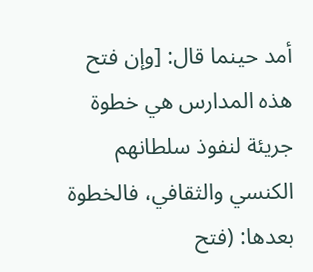أمد حينما قال: [وإن فتح هذه المدارس هي خطوة جريئة لنفوذ سلطانهم الكنسي والثقافي، فالخطوة بعدها: (فتح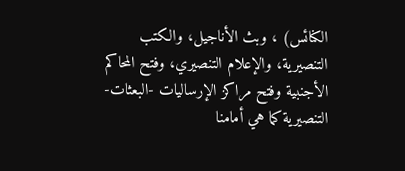الكنائس) ، وبث الأناجيل، والكتب التنصيرية، والإعلام التنصيري، وفتح المحاكم الأجنبية وفتح مراكز الإرساليات -البعثات- التنصيرية كما هي أمامنا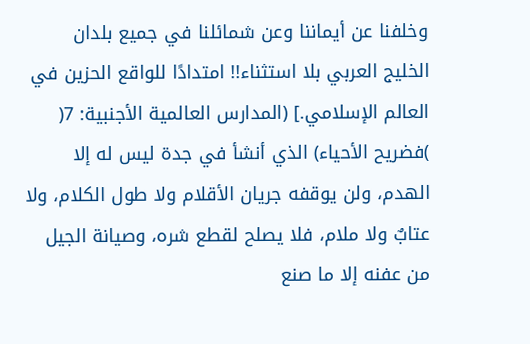وخلفنا عن أيماننا وعن شمائلنا في جميع بلدان الخليج العربي بلا استثناء!! امتدادًا للواقع الحزين في العالم الإسلامي.] (المدارس العالمية الأجنبية: 7(
)فضريح الأحياء) الذي أنشأ في جدة ليس له إلا الهدم، ولن يوقفه جريان الأقلام ولا طول الكلام، ولا عتابٌ ولا ملام، فلا يصلح لقطع شره، وصيانة الجيل من عفنه إلا ما صنع